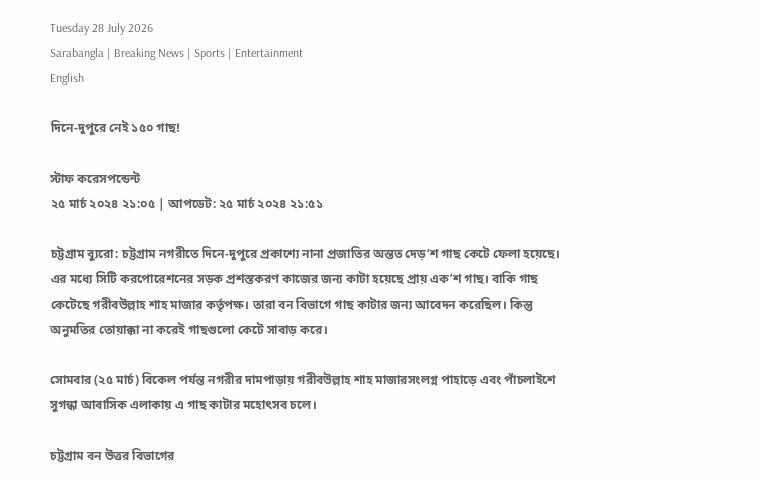Tuesday 28 July 2026
Sarabangla | Breaking News | Sports | Entertainment
English

দিনে-দুপুরে নেই ১৫০ গাছ!

স্টাফ করেসপন্ডেন্ট
২৫ মার্চ ২০২৪ ২১:০৫ | আপডেট: ২৫ মার্চ ২০২৪ ২১:৫১

চট্টগ্রাম ব্যুরো: চট্টগ্রাম নগরীতে দিনে-দুপুরে প্রকাশ্যে নানা প্রজাতির অন্তত দেড়’শ গাছ কেটে ফেলা হয়েছে। এর মধ্যে সিটি করপোরেশনের সড়ক প্রশস্তকরণ কাজের জন্য কাটা হয়েছে প্রায় এক’শ গাছ। বাকি গাছ কেটেছে গরীবউল্লাহ শাহ মাজার কর্তৃপক্ষ। তারা বন বিভাগে গাছ কাটার জন্য আবেদন করেছিল। কিন্তু অনুমতির তোয়াক্কা না করেই গাছগুলো কেটে সাবাড় করে।

সোমবার (২৫ মার্চ) বিকেল পর্যন্ত নগরীর দামপাড়ায় গরীবউল্লাহ শাহ মাজারসংলগ্ন পাহাড়ে এবং পাঁচলাইশে সুগন্ধা আবাসিক এলাকায় এ গাছ কাটার মহোৎসব চলে।

চট্টগ্রাম বন উত্তর বিভাগের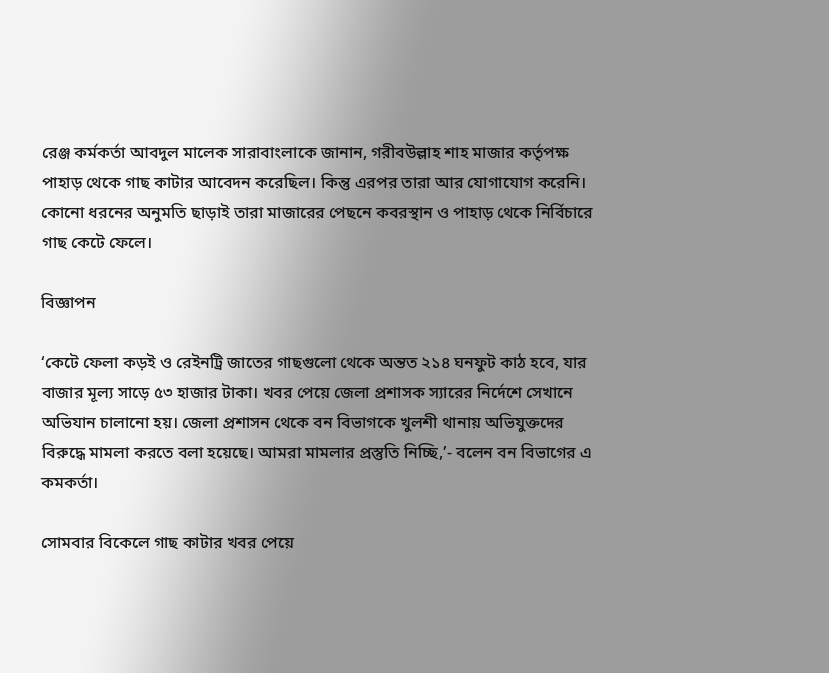রেঞ্জ কর্মকর্তা আবদুল মালেক সারাবাংলাকে জানান, গরীবউল্লাহ শাহ মাজার কর্তৃপক্ষ পাহাড় থেকে গাছ কাটার আবেদন করেছিল। কিন্তু এরপর তারা আর যোগাযোগ করেনি। কোনো ধরনের অনুমতি ছাড়াই তারা মাজারের পেছনে কবরস্থান ও পাহাড় থেকে নির্বিচারে গাছ কেটে ফেলে।

বিজ্ঞাপন

‘কেটে ফেলা কড়ই ও রেইনট্রি জাতের গাছগুলো থেকে অন্তত ২১৪ ঘনফুট কাঠ হবে, যার বাজার মূল্য সাড়ে ৫৩ হাজার টাকা। খবর পেয়ে জেলা প্রশাসক স্যারের নির্দেশে সেখানে অভিযান চালানো হয়। জেলা প্রশাসন থেকে বন বিভাগকে খুলশী থানায় অভিযুক্তদের বিরুদ্ধে মামলা করতে বলা হয়েছে। আমরা মামলার প্রস্তুতি নিচ্ছি,’- বলেন বন বিভাগের এ কমকর্তা।

সোমবার বিকেলে গাছ কাটার খবর পেয়ে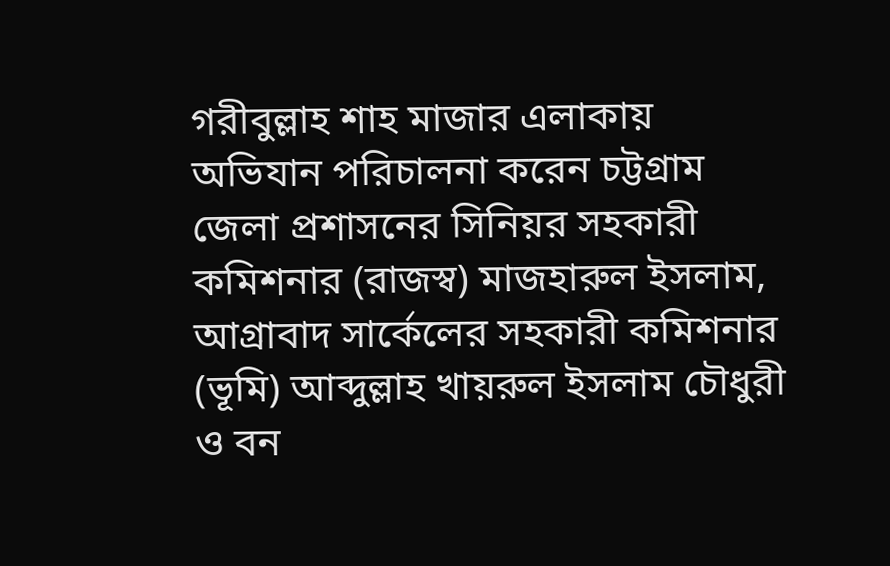গরীবুল্লাহ শাহ মাজার এলাকায় অভিযান পরিচালনা করেন চট্টগ্রাম জেলা প্রশাসনের সিনিয়র সহকারী কমিশনার (রাজস্ব) মাজহারুল ইসলাম, আগ্রাবাদ সার্কেলের সহকারী কমিশনার (ভূমি) আব্দুল্লাহ খায়রুল ইসলাম চৌধুরী ও বন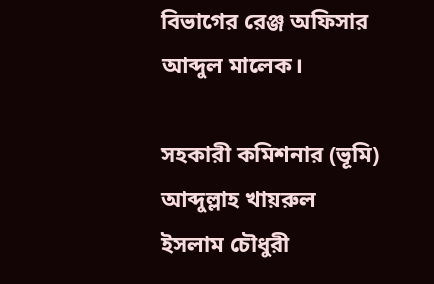বিভাগের রেঞ্জ অফিসার আব্দুল মালেক।

সহকারী কমিশনার (ভূমি) আব্দুল্লাহ খায়রুল ইসলাম চৌধুরী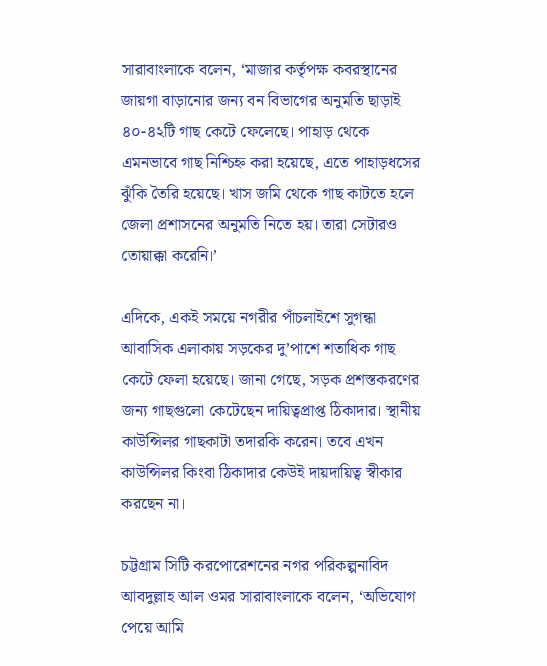সারাবাংলাকে বলেন, ‘মাজার কর্তৃপক্ষ কবরস্থানের জায়গা বাড়ানোর জন্য বন বিভাগের অনুমতি ছাড়াই ৪০-৪২টি গাছ কেটে ফেলেছে। পাহাড় থেকে এমনভাবে গাছ নিশ্চিহ্ন করা হয়েছে, এতে পাহাড়ধসের ঝুঁকি তৈরি হয়েছে। খাস জমি থেকে গাছ কাটতে হলে জেলা প্রশাসনের অনুমতি নিতে হয়। তারা সেটারও তোয়াক্কা করেনি।’

এদিকে, একই সময়ে নগরীর পাঁচলাইশে সুগন্ধা আবাসিক এলাকায় সড়কের দু’পাশে শতাধিক গাছ কেটে ফেলা হয়েছে। জানা গেছে, সড়ক প্রশস্তকরণের জন্য গাছগুলো কেটেছেন দায়িত্বপ্রাপ্ত ঠিকাদার। স্থানীয় কাউন্সিলর গাছকাটা তদারকি করেন। তবে এখন কাউন্সিলর কিংবা ঠিকাদার কেউই দায়দায়িত্ব স্বীকার করছেন না।

চট্টগ্রাম সিটি করপোরেশনের নগর পরিকল্পনাবিদ আবদুল্লাহ আল ওমর সারাবাংলাকে বলেন, ‘অভিযোগ পেয়ে আমি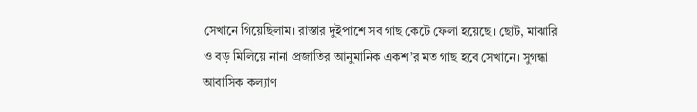সেখানে গিয়েছিলাম। রাস্তার দুইপাশে সব গাছ কেটে ফেলা হয়েছে। ছোট, মাঝারি ও বড় মিলিয়ে নানা প্রজাতির আনুমানিক একশ’র মত গাছ হবে সেখানে। সুগন্ধা আবাসিক কল্যাণ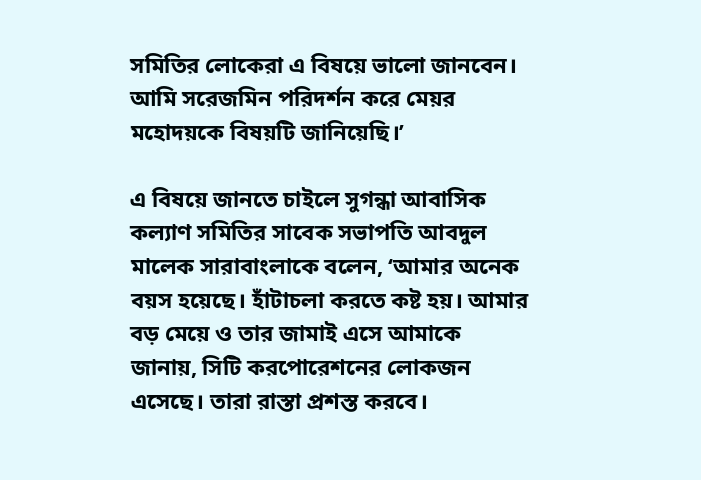সমিতির লোকেরা এ বিষয়ে ভালো জানবেন। আমি সরেজমিন পরিদর্শন করে মেয়র মহোদয়কে বিষয়টি জানিয়েছি।’

এ বিষয়ে জানতে চাইলে সুগন্ধা আবাসিক কল্যাণ সমিতির সাবেক সভাপতি আবদুল মালেক সারাবাংলাকে বলেন, ‘আমার অনেক বয়স হয়েছে। হাঁটাচলা করতে কষ্ট হয়। আমার বড় মেয়ে ও তার জামাই এসে আমাকে জানায়, সিটি করপোরেশনের লোকজন এসেছে। তারা রাস্তা প্রশস্ত করবে।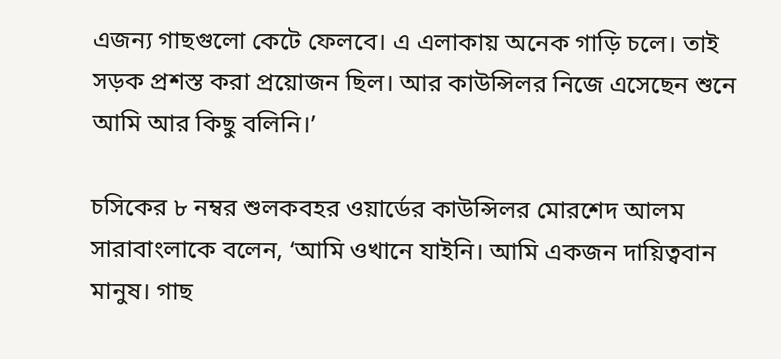এজন্য গাছগুলো কেটে ফেলবে। এ এলাকায় অনেক গাড়ি চলে। তাই সড়ক প্রশস্ত করা প্রয়োজন ছিল। আর কাউন্সিলর নিজে এসেছেন শুনে আমি আর কিছু বলিনি।’

চসিকের ৮ নম্বর শুলকবহর ওয়ার্ডের কাউন্সিলর মোরশেদ আলম সারাবাংলাকে বলেন, ‘আমি ওখানে যাইনি। আমি একজন দায়িত্ববান মানুষ। গাছ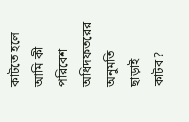কাটতে হলে আমি কী পরিবেশ অধিদফতরের অনুমতি ছাড়াই কাটব?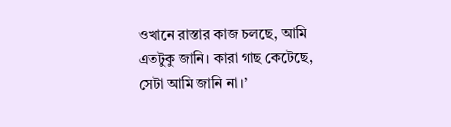ওখানে রাস্তার কাজ চলছে, আমি এতটুকু জানি। কারা গাছ কেটেছে, সেটা আমি জানি না।’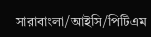সারাবাংলা/আইসি/পিটিএম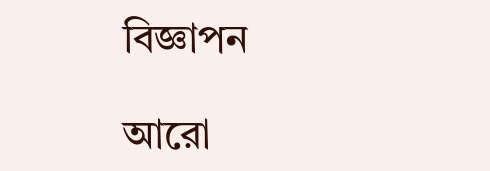বিজ্ঞাপন

আরো